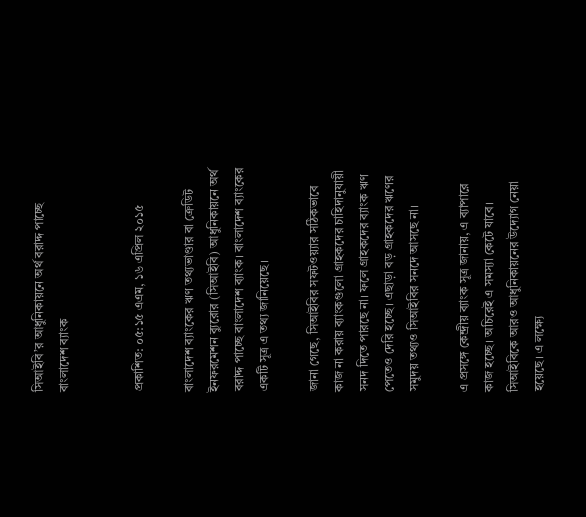সিআইবি’র আধুনিকায়নে অর্থ বরাদ্দ পাচ্ছে বাংলাদেশ ব্যাংক


প্রকাশিত: ০৫:১৫ এএম, ১৬ এপ্রিল ২০১৫

বাংলাদেশ ব্যাংকের ঋণ তথ্যভাণ্ডার বা ক্রেডিট ইনফরমেশন ব্যুরোর (সিআইবি) আধুনিকায়নে অর্থ বরাদ্দ পাচ্ছে বাংলাদেশ ব্যাংক। বাংলাদেশ ব্যাংকের একটি সূত্র এ তথ্য জানিয়েছে।

জানা গেছে, সিআইবির সফটওয়্যার সঠিকভাবে কাজ না করায় ব্যাংকগুলো গ্রাহকদের চাহিদানুযায়ী সনদ দিতে পারছে না। ফলে গ্রাহকদের ব্যাংক ঋণ পেতেও দেরি হচ্ছে। এছাড়া বড় গ্রাহকদের ঋণের সমুদয় তথ্যও সিআইবির সনদে আসছে না।

এ প্রসঙ্গে কেন্দ্রীয় ব্যাংক সূত্র জানায়, এ ব্যাপারে কাজ হচ্ছে। অচিরেই এ সমস্যা কেটে যাবে। সিআইবিকে আরও আধুনিকায়নের উদ্যোগ নেয়া হয়েছে। এ লক্ষ্যে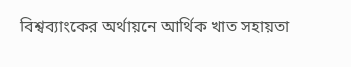বিশ্বব্যাংকের অর্থায়নে আর্থিক খাত সহায়তা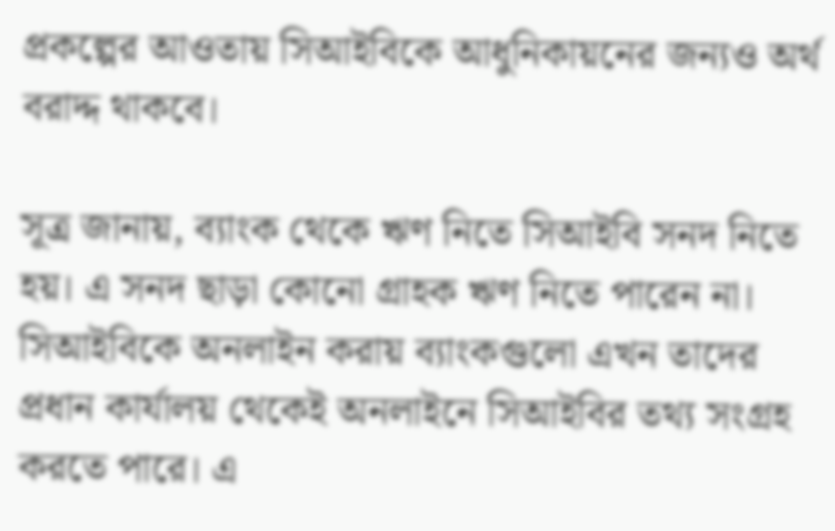প্রকল্পের আওতায় সিআইবিকে আধুনিকায়নের জন্যও অর্থ বরাদ্দ থাকবে।

সূত্র জানায়, ব্যাংক থেকে ঋণ নিতে সিআইবি সনদ নিতে হয়। এ সনদ ছাড়া কোনো গ্রাহক ঋণ নিতে পারেন না। সিআইবিকে অনলাইন করায় ব্যাংকগুলো এখন তাদের প্রধান কার্যালয় থেকেই অনলাইনে সিআইবির তথ্য সংগ্রহ করতে পারে। এ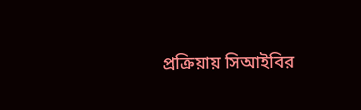প্রক্রিয়ায় সিআইবির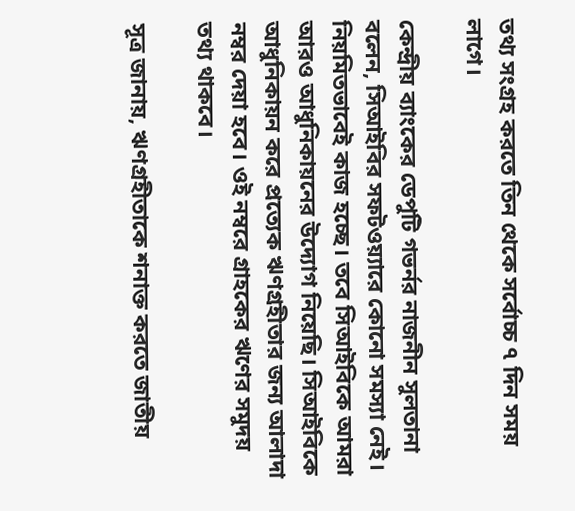তথ্য সংগ্রহ করতে তিন থেকে সর্বোচ্চ ৭ দিন সময় লাগে।

কেন্দ্রীয় ব্যাংকের ডেপুটি গভর্নর নাজনীন সুলতানা বলেন, সিআইবির সফটওয়্যারে কোনো সমস্যা নেই। নিয়মিতভাবেই কাজ হচ্ছে। তবে সিআইবিকে আমরা আরও আধুনিকায়নের উদ্যোগ নিয়েছি। সিআইবিকে আধুনিকায়ন করে প্রত্যেক ঋণগ্রহীতার জন্য আলাদা নম্বর দেয়া হবে। ওই নম্বরে গ্রাহকের ঋণের সমুদয় তথ্য থাকবে।

সূত্র জানায়, ঋণগ্রহীতাকে শনাক্ত করতে জাতীয়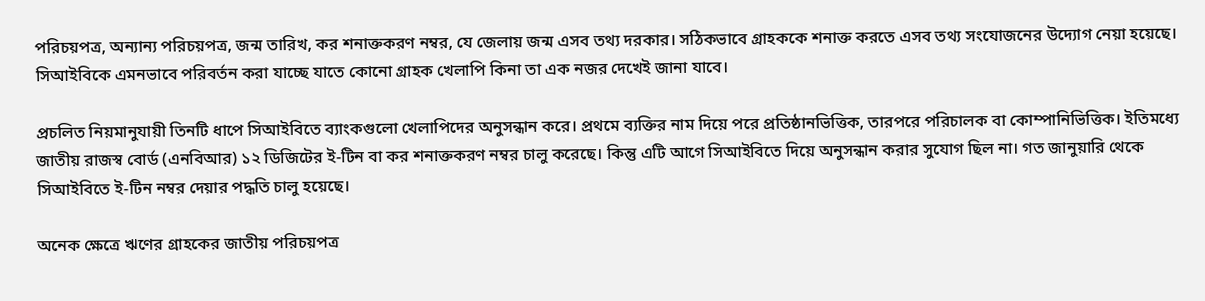পরিচয়পত্র, অন্যান্য পরিচয়পত্র, জন্ম তারিখ, কর শনাক্তকরণ নম্বর, যে জেলায় জন্ম এসব তথ্য দরকার। সঠিকভাবে গ্রাহককে শনাক্ত করতে এসব তথ্য সংযোজনের উদ্যোগ নেয়া হয়েছে। সিআইবিকে এমনভাবে পরিবর্তন করা যাচ্ছে যাতে কোনো গ্রাহক খেলাপি কিনা তা এক নজর দেখেই জানা যাবে।

প্রচলিত নিয়মানুযায়ী তিনটি ধাপে সিআইবিতে ব্যাংকগুলো খেলাপিদের অনুসন্ধান করে। প্রথমে ব্যক্তির নাম দিয়ে পরে প্রতিষ্ঠানভিত্তিক, তারপরে পরিচালক বা কোম্পানিভিত্তিক। ইতিমধ্যে জাতীয় রাজস্ব বোর্ড (এনবিআর) ১২ ডিজিটের ই-টিন বা কর শনাক্তকরণ নম্বর চালু করেছে। কিন্তু এটি আগে সিআইবিতে দিয়ে অনুসন্ধান করার সুযোগ ছিল না। গত জানুয়ারি থেকে সিআইবিতে ই-টিন নম্বর দেয়ার পদ্ধতি চালু হয়েছে।

অনেক ক্ষেত্রে ঋণের গ্রাহকের জাতীয় পরিচয়পত্র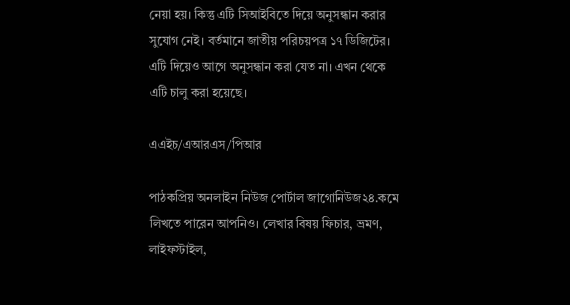নেয়া হয়। কিন্তু এটি সিআইবিতে দিয়ে অনুসন্ধান করার সুযোগ নেই। বর্তমানে জাতীয় পরিচয়পত্র ১৭ ডিজিটের। এটি দিয়েও আগে অনুসন্ধান করা যেত না। এখন থেকে এটি চালু করা হয়েছে।

এএইচ/এআরএস/পিআর

পাঠকপ্রিয় অনলাইন নিউজ পোর্টাল জাগোনিউজ২৪.কমে লিখতে পারেন আপনিও। লেখার বিষয় ফিচার, ভ্রমণ, লাইফস্টাইল,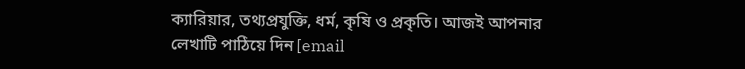ক্যারিয়ার, তথ্যপ্রযুক্তি, ধর্ম, কৃষি ও প্রকৃতি। আজই আপনার লেখাটি পাঠিয়ে দিন [email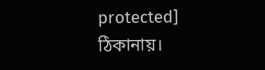protected] ঠিকানায়।